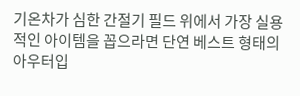기온차가 심한 간절기 필드 위에서 가장 실용적인 아이템을 꼽으라면 단연 베스트 형태의 아우터입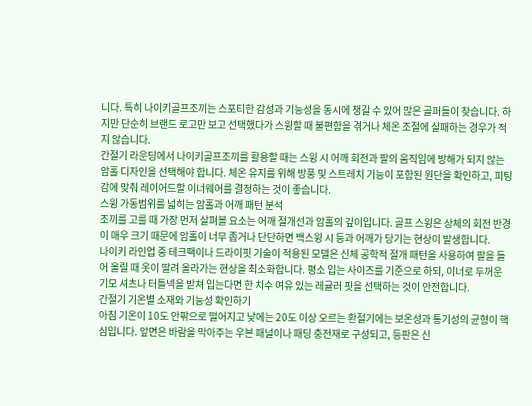니다. 특히 나이키골프조끼는 스포티한 감성과 기능성을 동시에 챙길 수 있어 많은 골퍼들이 찾습니다. 하지만 단순히 브랜드 로고만 보고 선택했다가 스윙할 때 불편함을 겪거나 체온 조절에 실패하는 경우가 적지 않습니다.
간절기 라운딩에서 나이키골프조끼를 활용할 때는 스윙 시 어깨 회전과 팔의 움직임에 방해가 되지 않는 암홀 디자인을 선택해야 합니다. 체온 유지를 위해 방풍 및 스트레치 기능이 포함된 원단을 확인하고, 피팅감에 맞춰 레이어드할 이너웨어를 결정하는 것이 좋습니다.
스윙 가동범위를 넓히는 암홀과 어깨 패턴 분석
조끼를 고를 때 가장 먼저 살펴볼 요소는 어깨 절개선과 암홀의 깊이입니다. 골프 스윙은 상체의 회전 반경이 매우 크기 때문에 암홀이 너무 좁거나 단단하면 백스윙 시 등과 어깨가 당기는 현상이 발생합니다.
나이키 라인업 중 테크팩이나 드라이핏 기술이 적용된 모델은 신체 공학적 절개 패턴을 사용하여 팔을 들어 올릴 때 옷이 딸려 올라가는 현상을 최소화합니다. 평소 입는 사이즈를 기준으로 하되, 이너로 두꺼운 기모 셔츠나 터틀넥을 받쳐 입는다면 한 치수 여유 있는 레귤러 핏을 선택하는 것이 안전합니다.
간절기 기온별 소재와 기능성 확인하기
아침 기온이 10도 안팎으로 떨어지고 낮에는 20도 이상 오르는 환절기에는 보온성과 통기성의 균형이 핵심입니다. 앞면은 바람을 막아주는 우븐 패널이나 패딩 충전재로 구성되고, 등판은 신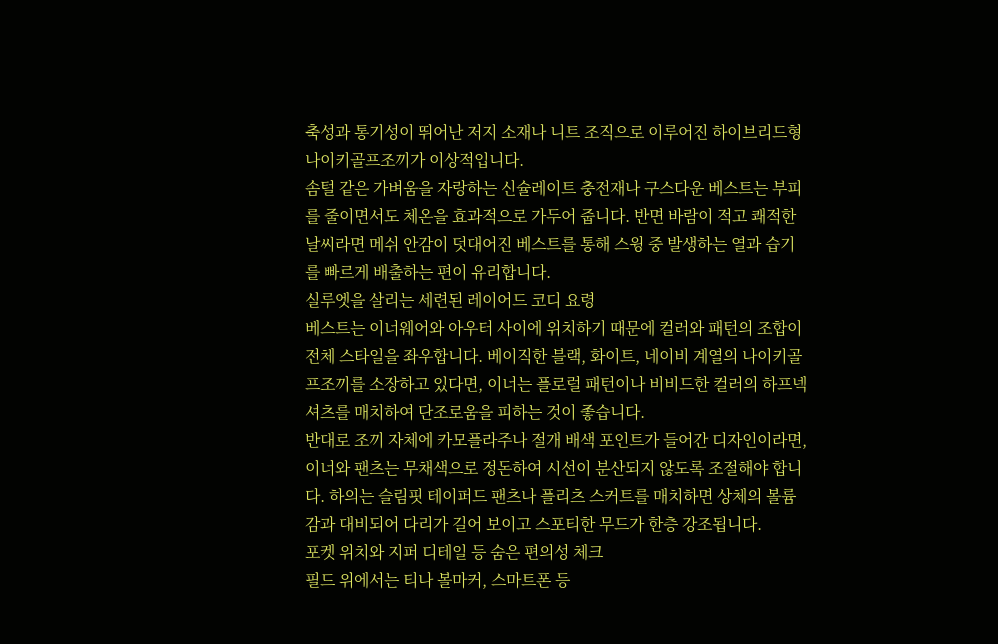축성과 통기성이 뛰어난 저지 소재나 니트 조직으로 이루어진 하이브리드형 나이키골프조끼가 이상적입니다.
솜털 같은 가벼움을 자랑하는 신슐레이트 충전재나 구스다운 베스트는 부피를 줄이면서도 체온을 효과적으로 가두어 줍니다. 반면 바람이 적고 쾌적한 날씨라면 메쉬 안감이 덧대어진 베스트를 통해 스윙 중 발생하는 열과 습기를 빠르게 배출하는 편이 유리합니다.
실루엣을 살리는 세련된 레이어드 코디 요령
베스트는 이너웨어와 아우터 사이에 위치하기 때문에 컬러와 패턴의 조합이 전체 스타일을 좌우합니다. 베이직한 블랙, 화이트, 네이비 계열의 나이키골프조끼를 소장하고 있다면, 이너는 플로럴 패턴이나 비비드한 컬러의 하프넥 셔츠를 매치하여 단조로움을 피하는 것이 좋습니다.
반대로 조끼 자체에 카모플라주나 절개 배색 포인트가 들어간 디자인이라면, 이너와 팬츠는 무채색으로 정돈하여 시선이 분산되지 않도록 조절해야 합니다. 하의는 슬림핏 테이퍼드 팬츠나 플리츠 스커트를 매치하면 상체의 볼륨감과 대비되어 다리가 길어 보이고 스포티한 무드가 한층 강조됩니다.
포켓 위치와 지퍼 디테일 등 숨은 편의성 체크
필드 위에서는 티나 볼마커, 스마트폰 등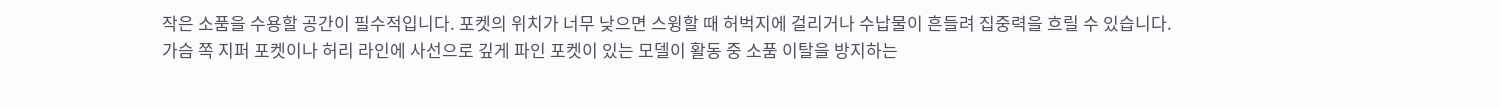작은 소품을 수용할 공간이 필수적입니다. 포켓의 위치가 너무 낮으면 스윙할 때 허벅지에 걸리거나 수납물이 흔들려 집중력을 흐릴 수 있습니다.
가슴 쪽 지퍼 포켓이나 허리 라인에 사선으로 깊게 파인 포켓이 있는 모델이 활동 중 소품 이탈을 방지하는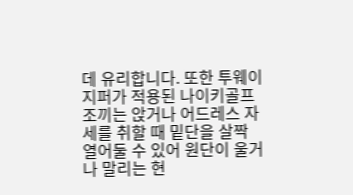데 유리합니다. 또한 투웨이 지퍼가 적용된 나이키골프조끼는 앉거나 어드레스 자세를 취할 때 밑단을 살짝 열어둘 수 있어 원단이 울거나 말리는 현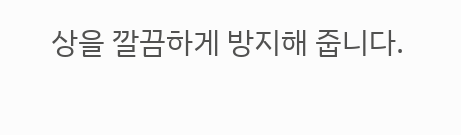상을 깔끔하게 방지해 줍니다.